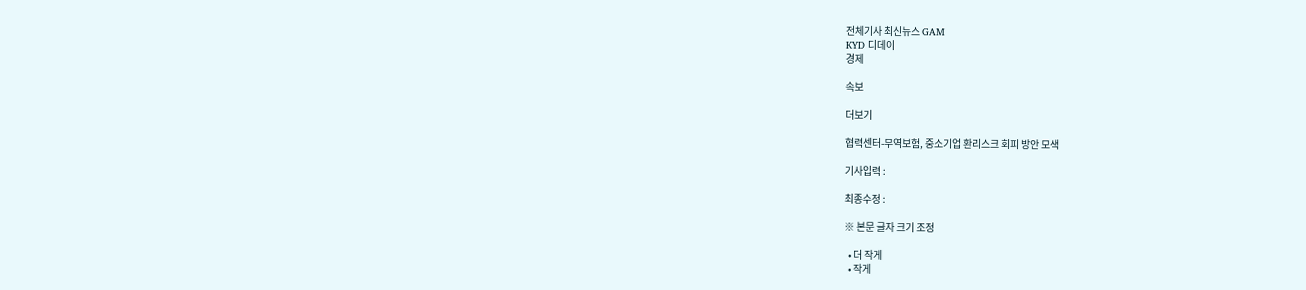전체기사 최신뉴스 GAM
KYD 디데이
경제

속보

더보기

협력센터-무역보험, 중소기업 환리스크 회피 방안 모색

기사입력 :

최종수정 :

※ 본문 글자 크기 조정

  • 더 작게
  • 작게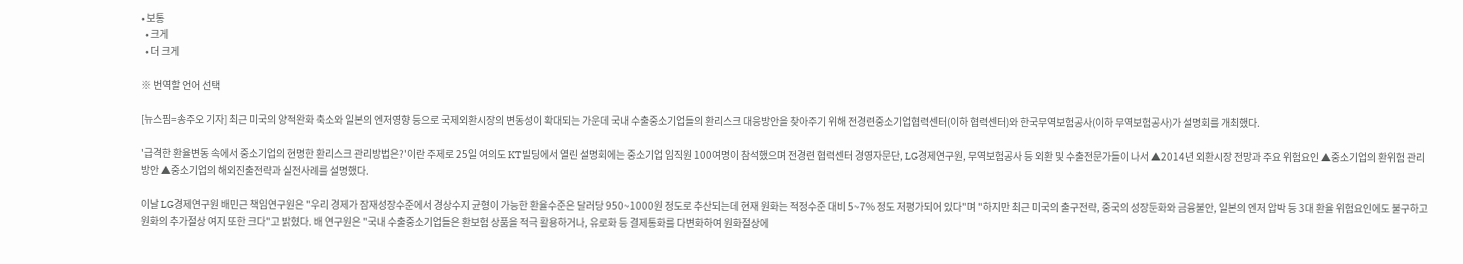• 보통
  • 크게
  • 더 크게

※ 번역할 언어 선택

[뉴스핌=송주오 기자] 최근 미국의 양적완화 축소와 일본의 엔저영향 등으로 국제외환시장의 변동성이 확대되는 가운데 국내 수출중소기업들의 환리스크 대응방안을 찾아주기 위해 전경련중소기업협력센터(이하 협력센터)와 한국무역보험공사(이하 무역보험공사)가 설명회를 개최했다.

'급격한 환율변동 속에서 중소기업의 현명한 환리스크 관리방법은?'이란 주제로 25일 여의도 KT빌딩에서 열린 설명회에는 중소기업 임직원 100여명이 참석했으며 전경련 협력센터 경영자문단, LG경제연구원, 무역보험공사 등 외환 및 수출전문가들이 나서 ▲2014년 외환시장 전망과 주요 위험요인 ▲중소기업의 환위험 관리방안 ▲중소기업의 해외진출전략과 실전사례를 설명했다.

이날 LG경제연구원 배민근 책임연구원은 "우리 경제가 잠재성장수준에서 경상수지 균형이 가능한 환율수준은 달러당 950~1000원 정도로 추산되는데 현재 원화는 적정수준 대비 5~7% 정도 저평가되어 있다"며 "하지만 최근 미국의 출구전략, 중국의 성장둔화와 금융불안, 일본의 엔저 압박 등 3대 환율 위험요인에도 불구하고 원화의 추가절상 여지 또한 크다"고 밝혔다. 배 연구원은 "국내 수출중소기업들은 환보험 상품을 적극 활용하거나, 유로화 등 결제통화를 다변화하여 원화절상에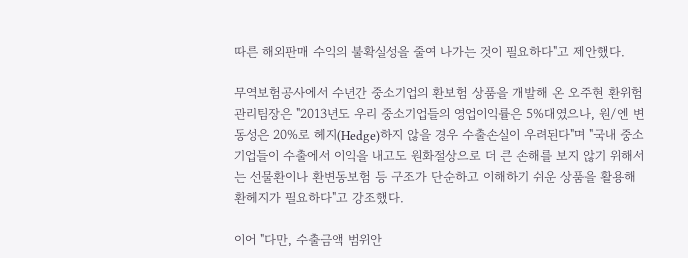따른 해외판매 수익의 불확실성을 줄여 나가는 것이 필요하다"고 제안했다.

무역보험공사에서 수년간 중소기업의 환보험 상품을 개발해 온 오주현 환위험관리팀장은 "2013년도 우리 중소기업들의 영업이익률은 5%대였으나, 원/엔 변동성은 20%로 헤지(Hedge)하지 않을 경우 수출손실이 우려된다"며 "국내 중소기업들이 수출에서 이익을 내고도 원화절상으로 더 큰 손해를 보지 않기 위해서는 선물환이나 환변동보험 등 구조가 단순하고 이해하기 쉬운 상품을 활용해 환헤지가 필요하다"고 강조했다.

이어 "다만, 수출금액 범위안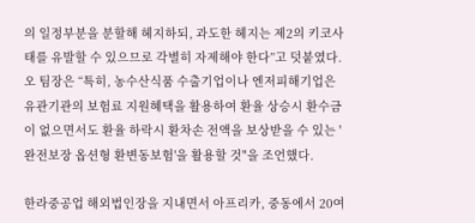의 일정부분을 분할해 헤지하되, 과도한 헤지는 제2의 키코사태를 유발할 수 있으므로 각별히 자제해야 한다”고 덧붙였다. 오 팀장은 “특히, 농수산식품 수출기업이나 엔저피해기업은 유관기관의 보험료 지원혜택을 활용하여 환율 상승시 환수금이 없으면서도 환율 하락시 환차손 전액을 보상받을 수 있는 '완전보장 옵션형 환변동보험'을 활용할 것"을 조언했다.

한라중공업 해외법인장을 지내면서 아프리카, 중동에서 20여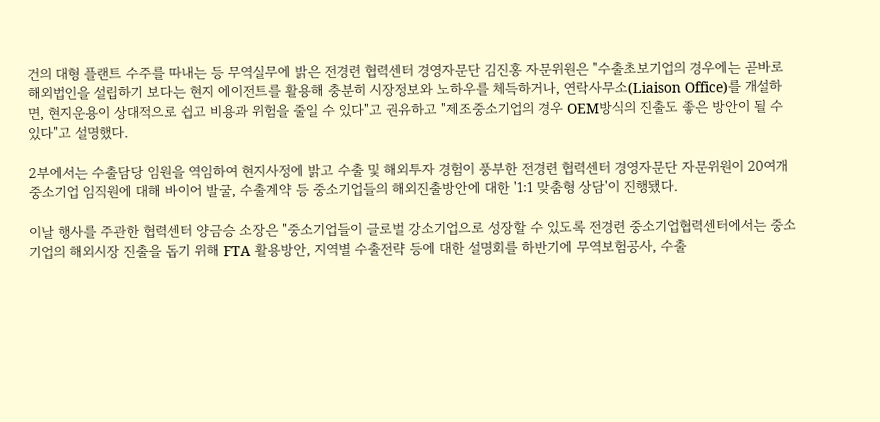건의 대형 플랜트 수주를 따내는 등 무역실무에 밝은 전경련 협력센터 경영자문단 김진홍 자문위원은 "수출초보기업의 경우에는 곧바로 해외법인을 설립하기 보다는 현지 에이전트를 활용해 충분히 시장정보와 노하우를 체득하거나, 연락사무소(Liaison Office)를 개설하면, 현지운용이 상대적으로 쉽고 비용과 위험을 줄일 수 있다"고 권유하고 "제조중소기업의 경우 OEM방식의 진출도 좋은 방안이 될 수 있다"고 설명했다.

2부에서는 수출담당 임원을 역임하여 현지사정에 밝고 수출 및 해외투자 경험이 풍부한 전경련 협력센터 경영자문단 자문위원이 20여개 중소기업 임직원에 대해 바이어 발굴, 수출계약 등 중소기업들의 해외진출방안에 대한 '1:1 맞춤형 상담'이 진행됐다.

이날 행사를 주관한 협력센터 양금승 소장은 "중소기업들이 글로벌 강소기업으로 성장할 수 있도록 전경련 중소기업협력센터에서는 중소기업의 해외시장 진출을 돕기 위해 FTA 활용방안, 지역별 수출전략 등에 대한 설명회를 하반기에 무역보험공사, 수출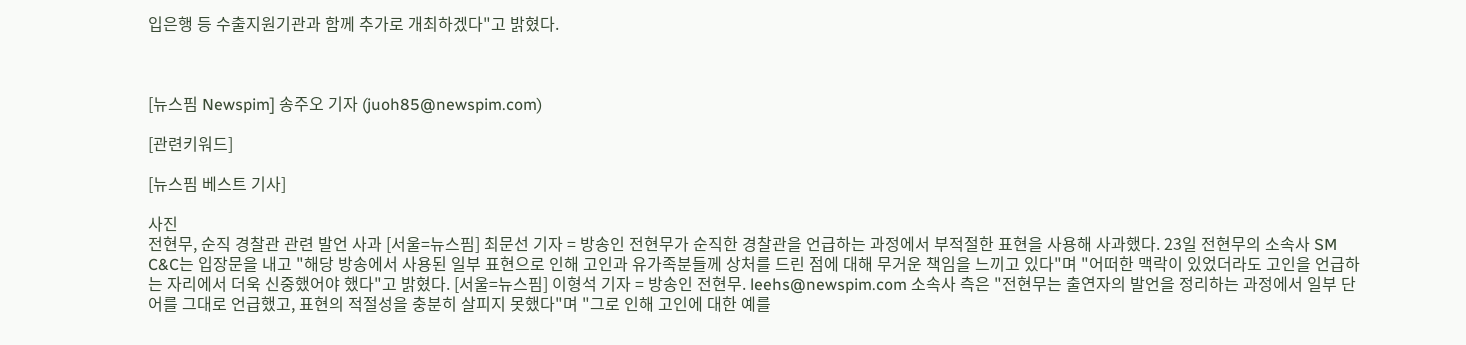입은행 등 수출지원기관과 함께 추가로 개최하겠다"고 밝혔다.



[뉴스핌 Newspim] 송주오 기자 (juoh85@newspim.com)

[관련키워드]

[뉴스핌 베스트 기사]

사진
전현무, 순직 경찰관 관련 발언 사과 [서울=뉴스핌] 최문선 기자 = 방송인 전현무가 순직한 경찰관을 언급하는 과정에서 부적절한 표현을 사용해 사과했다. 23일 전현무의 소속사 SM C&C는 입장문을 내고 "해당 방송에서 사용된 일부 표현으로 인해 고인과 유가족분들께 상처를 드린 점에 대해 무거운 책임을 느끼고 있다"며 "어떠한 맥락이 있었더라도 고인을 언급하는 자리에서 더욱 신중했어야 했다"고 밝혔다. [서울=뉴스핌] 이형석 기자 = 방송인 전현무. leehs@newspim.com 소속사 측은 "전현무는 출연자의 발언을 정리하는 과정에서 일부 단어를 그대로 언급했고, 표현의 적절성을 충분히 살피지 못했다"며 "그로 인해 고인에 대한 예를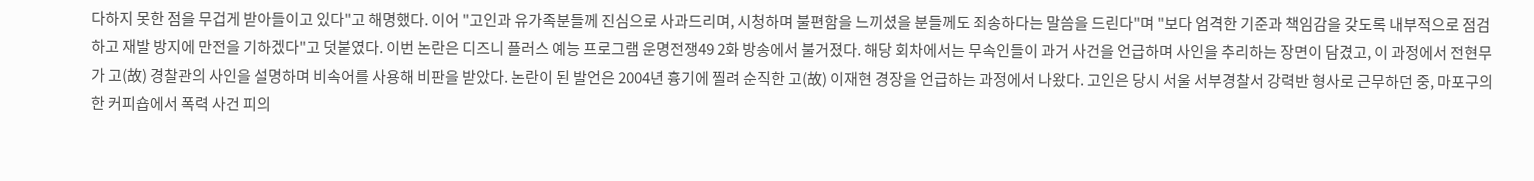다하지 못한 점을 무겁게 받아들이고 있다"고 해명했다. 이어 "고인과 유가족분들께 진심으로 사과드리며, 시청하며 불편함을 느끼셨을 분들께도 죄송하다는 말씀을 드린다"며 "보다 엄격한 기준과 책임감을 갖도록 내부적으로 점검하고 재발 방지에 만전을 기하겠다"고 덧붙였다. 이번 논란은 디즈니 플러스 예능 프로그램 운명전쟁49 2화 방송에서 불거졌다. 해당 회차에서는 무속인들이 과거 사건을 언급하며 사인을 추리하는 장면이 담겼고, 이 과정에서 전현무가 고(故) 경찰관의 사인을 설명하며 비속어를 사용해 비판을 받았다. 논란이 된 발언은 2004년 흉기에 찔려 순직한 고(故) 이재현 경장을 언급하는 과정에서 나왔다. 고인은 당시 서울 서부경찰서 강력반 형사로 근무하던 중, 마포구의 한 커피숍에서 폭력 사건 피의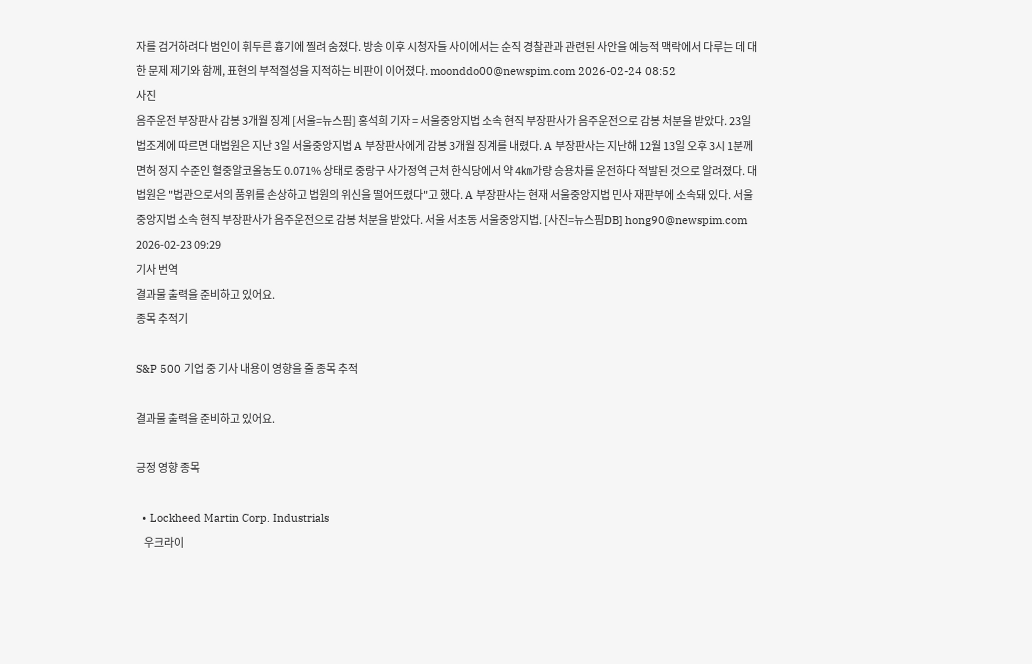자를 검거하려다 범인이 휘두른 흉기에 찔려 숨졌다. 방송 이후 시청자들 사이에서는 순직 경찰관과 관련된 사안을 예능적 맥락에서 다루는 데 대한 문제 제기와 함께, 표현의 부적절성을 지적하는 비판이 이어졌다. moonddo00@newspim.com 2026-02-24 08:52
사진
음주운전 부장판사 감봉 3개월 징계 [서울=뉴스핌] 홍석희 기자 = 서울중앙지법 소속 현직 부장판사가 음주운전으로 감봉 처분을 받았다. 23일 법조계에 따르면 대법원은 지난 3일 서울중앙지법 A 부장판사에게 감봉 3개월 징계를 내렸다. A 부장판사는 지난해 12월 13일 오후 3시 1분께 면허 정지 수준인 혈중알코올농도 0.071% 상태로 중랑구 사가정역 근처 한식당에서 약 4㎞가량 승용차를 운전하다 적발된 것으로 알려졌다. 대법원은 "법관으로서의 품위를 손상하고 법원의 위신을 떨어뜨렸다"고 했다. A 부장판사는 현재 서울중앙지법 민사 재판부에 소속돼 있다. 서울중앙지법 소속 현직 부장판사가 음주운전으로 감봉 처분을 받았다. 서울 서초동 서울중앙지법. [사진=뉴스핌DB] hong90@newspim.com 2026-02-23 09:29
기사 번역
결과물 출력을 준비하고 있어요.
종목 추적기

S&P 500 기업 중 기사 내용이 영향을 줄 종목 추적

결과물 출력을 준비하고 있어요.

긍정 영향 종목

  • Lockheed Martin Corp. Industrials
    우크라이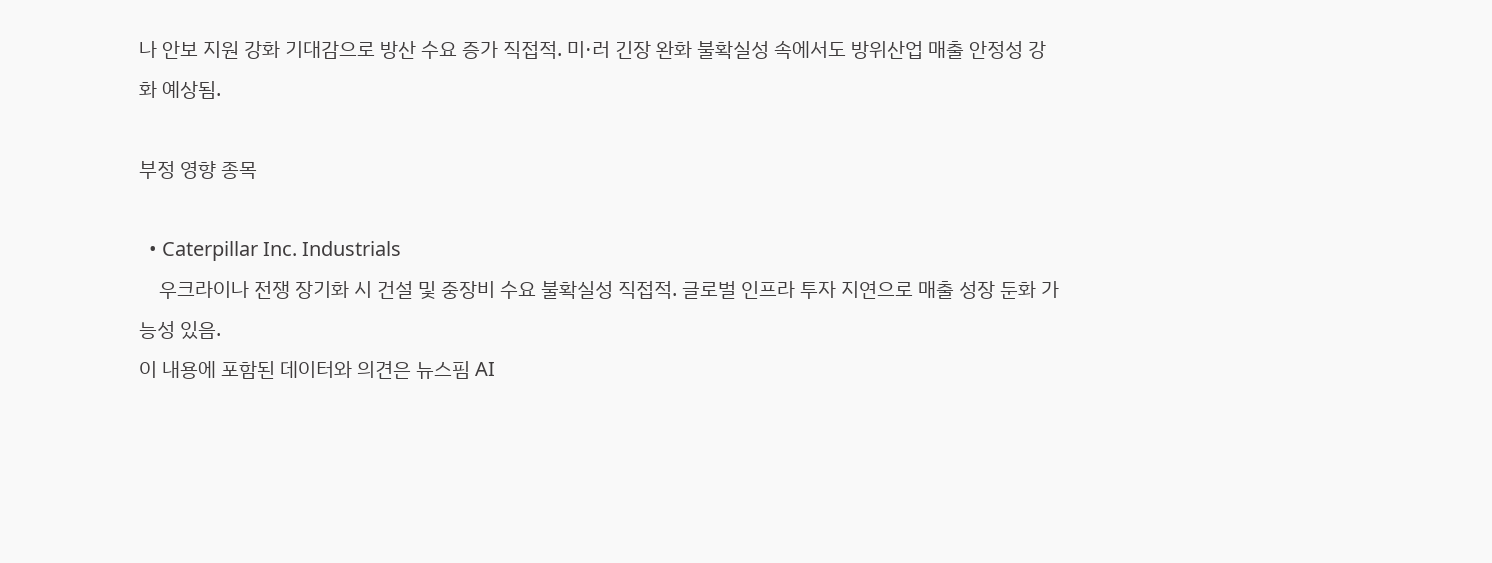나 안보 지원 강화 기대감으로 방산 수요 증가 직접적. 미·러 긴장 완화 불확실성 속에서도 방위산업 매출 안정성 강화 예상됨.

부정 영향 종목

  • Caterpillar Inc. Industrials
    우크라이나 전쟁 장기화 시 건설 및 중장비 수요 불확실성 직접적. 글로벌 인프라 투자 지연으로 매출 성장 둔화 가능성 있음.
이 내용에 포함된 데이터와 의견은 뉴스핌 AI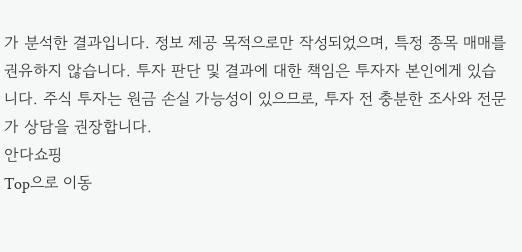가 분석한 결과입니다. 정보 제공 목적으로만 작성되었으며, 특정 종목 매매를 권유하지 않습니다. 투자 판단 및 결과에 대한 책임은 투자자 본인에게 있습니다. 주식 투자는 원금 손실 가능성이 있으므로, 투자 전 충분한 조사와 전문가 상담을 권장합니다.
안다쇼핑
Top으로 이동